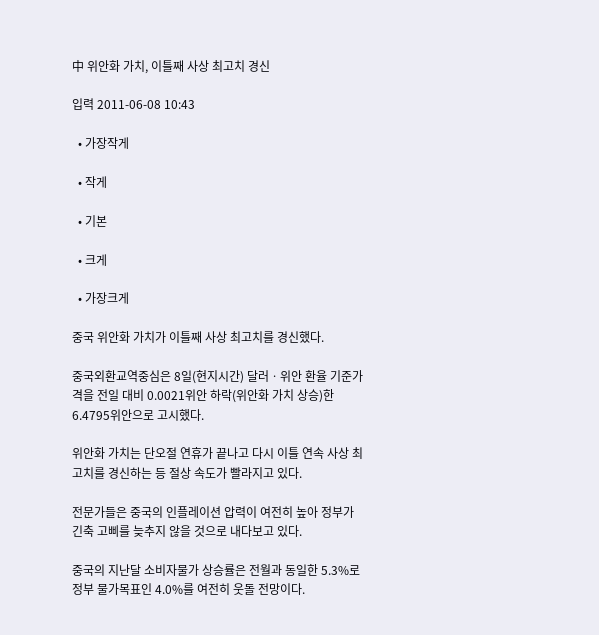中 위안화 가치, 이틀째 사상 최고치 경신

입력 2011-06-08 10:43

  • 가장작게

  • 작게

  • 기본

  • 크게

  • 가장크게

중국 위안화 가치가 이틀째 사상 최고치를 경신했다.

중국외환교역중심은 8일(현지시간) 달러ㆍ위안 환율 기준가격을 전일 대비 0.0021위안 하락(위안화 가치 상승)한 6.4795위안으로 고시했다.

위안화 가치는 단오절 연휴가 끝나고 다시 이틀 연속 사상 최고치를 경신하는 등 절상 속도가 빨라지고 있다.

전문가들은 중국의 인플레이션 압력이 여전히 높아 정부가 긴축 고삐를 늦추지 않을 것으로 내다보고 있다.

중국의 지난달 소비자물가 상승률은 전월과 동일한 5.3%로 정부 물가목표인 4.0%를 여전히 웃돌 전망이다.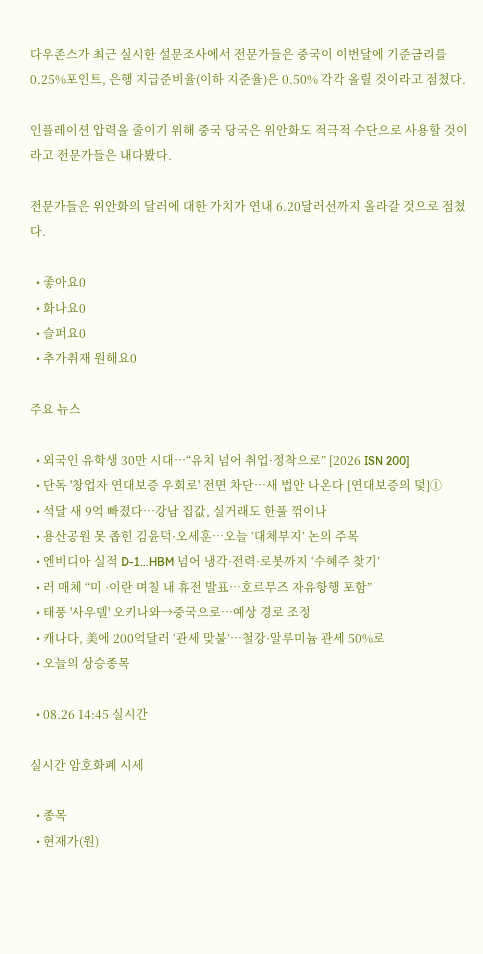다우존스가 최근 실시한 설문조사에서 전문가들은 중국이 이번달에 기준금리를 0.25%포인트, 은행 지급준비율(이하 지준율)은 0.50% 각각 올릴 것이라고 점쳤다.

인플레이션 압력을 줄이기 위해 중국 당국은 위안화도 적극적 수단으로 사용할 것이라고 전문가들은 내다봤다.

전문가들은 위안화의 달러에 대한 가치가 연내 6.20달러선까지 올라갈 것으로 점쳤다.

  • 좋아요0
  • 화나요0
  • 슬퍼요0
  • 추가취재 원해요0

주요 뉴스

  • 외국인 유학생 30만 시대…“유치 넘어 취업·정착으로” [2026 ISN 200]
  • 단독 '창업자 연대보증 우회로' 전면 차단…새 법안 나온다 [연대보증의 덫]①
  • 석달 새 9억 빠졌다⋯강남 집값, 실거래도 한풀 꺾이나
  • 용산공원 못 좁힌 김윤덕·오세훈⋯오늘 ‘대체부지’ 논의 주목
  • 엔비디아 실적 D-1…HBM 넘어 냉각·전력·로봇까지 ‘수혜주 찾기’
  • 러 매체 “미 ·이란 며칠 내 휴전 발표…호르무즈 자유항행 포함”
  • 태풍 '사우델' 오키나와→중국으로…예상 경로 조정
  • 캐나다, 美에 200억달러 ‘관세 맞불’…철강·알루미늄 관세 50%로
  • 오늘의 상승종목

  • 08.26 14:45 실시간

실시간 암호화폐 시세

  • 종목
  • 현재가(원)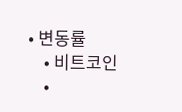• 변동률
    • 비트코인
    •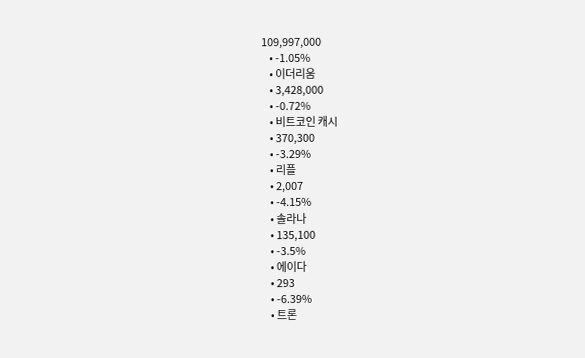109,997,000
    • -1.05%
    • 이더리움
    • 3,428,000
    • -0.72%
    • 비트코인 캐시
    • 370,300
    • -3.29%
    • 리플
    • 2,007
    • -4.15%
    • 솔라나
    • 135,100
    • -3.5%
    • 에이다
    • 293
    • -6.39%
    • 트론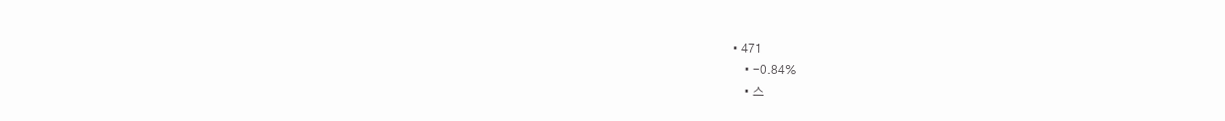• 471
    • -0.84%
    • 스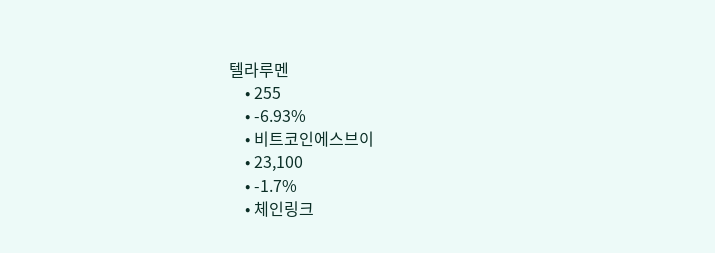텔라루멘
    • 255
    • -6.93%
    • 비트코인에스브이
    • 23,100
    • -1.7%
    • 체인링크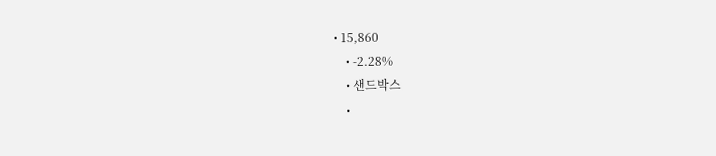• 15,860
    • -2.28%
    • 샌드박스
    •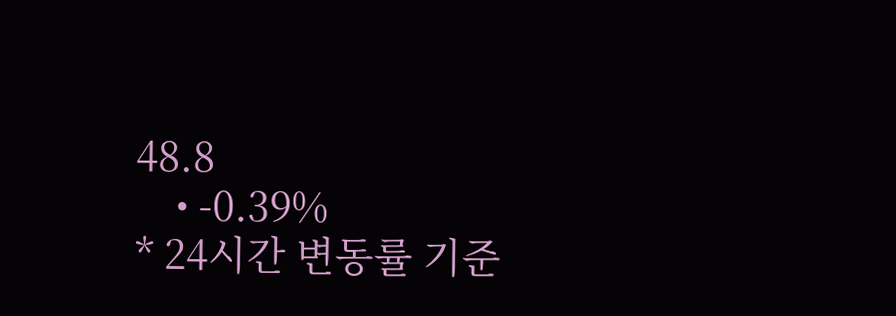48.8
    • -0.39%
* 24시간 변동률 기준